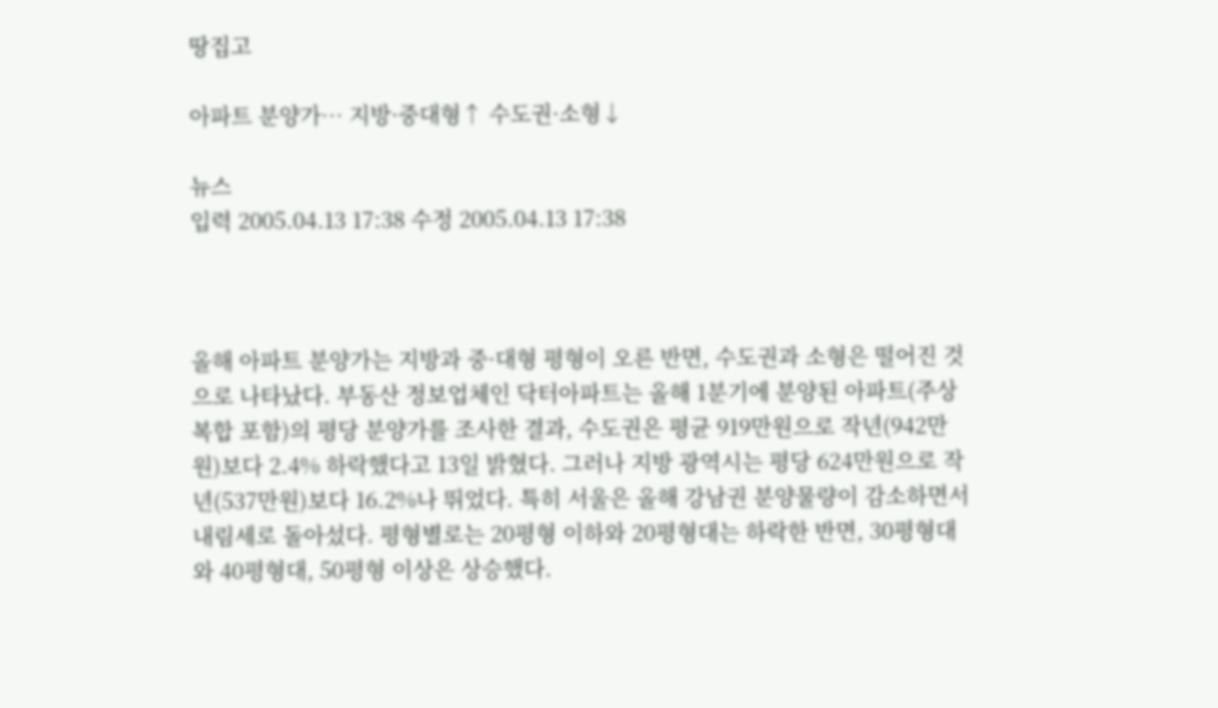땅집고

아파트 분양가… 지방·중대형↑ 수도권·소형↓

뉴스
입력 2005.04.13 17:38 수정 2005.04.13 17:38



올해 아파트 분양가는 지방과 중·대형 평형이 오른 반면, 수도권과 소형은 떨어진 것으로 나타났다. 부동산 정보업체인 닥터아파트는 올해 1분기에 분양된 아파트(주상복합 포함)의 평당 분양가를 조사한 결과, 수도권은 평균 919만원으로 작년(942만원)보다 2.4% 하락했다고 13일 밝혔다. 그러나 지방 광역시는 평당 624만원으로 작년(537만원)보다 16.2%나 뛰었다. 특히 서울은 올해 강남권 분양물량이 감소하면서 내림세로 돌아섰다. 평형별로는 20평형 이하와 20평형대는 하락한 반면, 30평형대와 40평형대, 50평형 이상은 상승했다.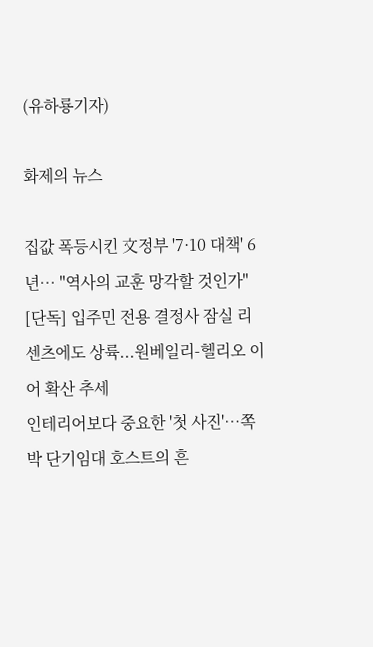(유하룡기자)

화제의 뉴스

집값 폭등시킨 文정부 '7·10 대책' 6년… "역사의 교훈 망각할 것인가"
[단독] 입주민 전용 결정사 잠실 리센츠에도 상륙...원베일리-헬리오 이어 확산 추세
인테리어보다 중요한 '첫 사진'…쪽박 단기임대 호스트의 흔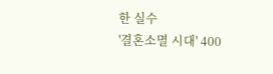한 실수
'결혼소멸 시대' 400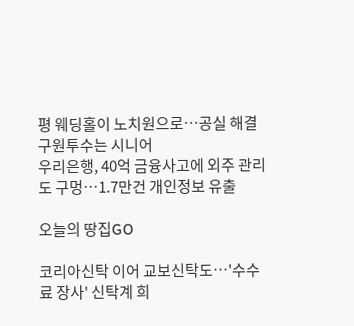평 웨딩홀이 노치원으로…공실 해결 구원투수는 시니어
우리은행, 40억 금융사고에 외주 관리도 구멍…1.7만건 개인정보 유출

오늘의 땅집GO

코리아신탁 이어 교보신탁도…'수수료 장사' 신탁계 희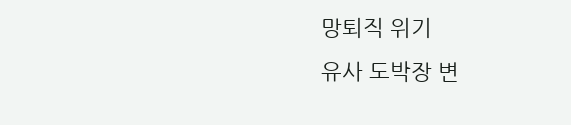망퇴직 위기
유사 도박장 변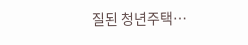질된 청년주택…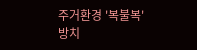주거환경 '복불복' 방치